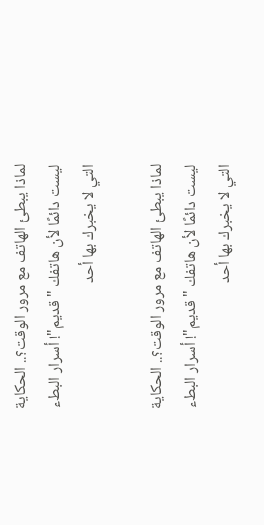لماذا يبطئ الهاتف مع مرور الوقت؟.. الحكاية ليست دائمًا لأن هاتفك "قديم"! أسرار البطء التي لا يخبرك بها أحد

لماذا يبطئ الهاتف مع مرور الوقت؟.. الحكاية ليست دائمًا لأن هاتفك "قديم"! أسرار البطء التي لا يخبرك بها أحد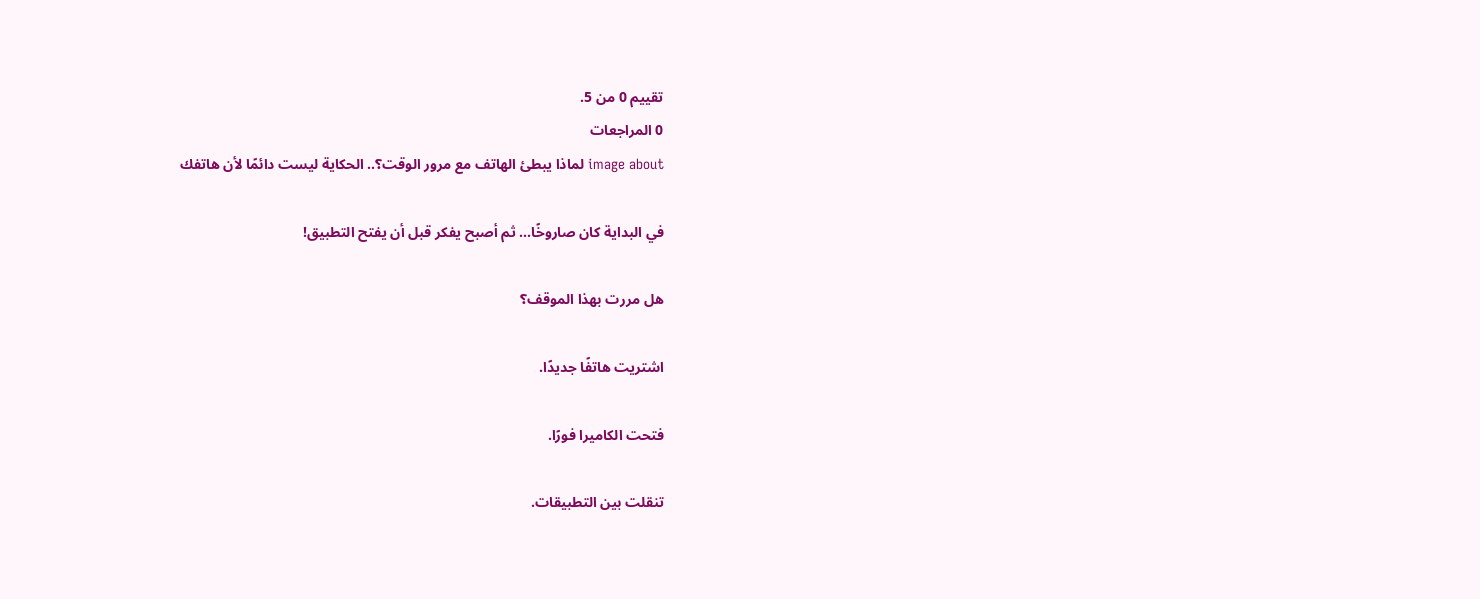تقييم 0 من 5.
0 المراجعات
image about لماذا يبطئ الهاتف مع مرور الوقت؟.. الحكاية ليست دائمًا لأن هاتفك

في البداية كان صاروخًا... ثم أصبح يفكر قبل أن يفتح التطبيق!

هل مررت بهذا الموقف؟

اشتريت هاتفًا جديدًا.

فتحت الكاميرا فورًا.

تنقلت بين التطبيقات.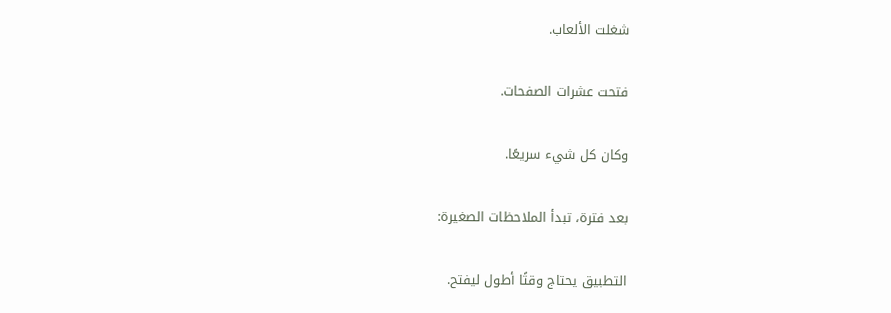شغلت الألعاب.

فتحت عشرات الصفحات.

وكان كل شيء سريعًا.

بعد فترة، تبدأ الملاحظات الصغيرة:

التطبيق يحتاج وقتًا أطول ليفتح.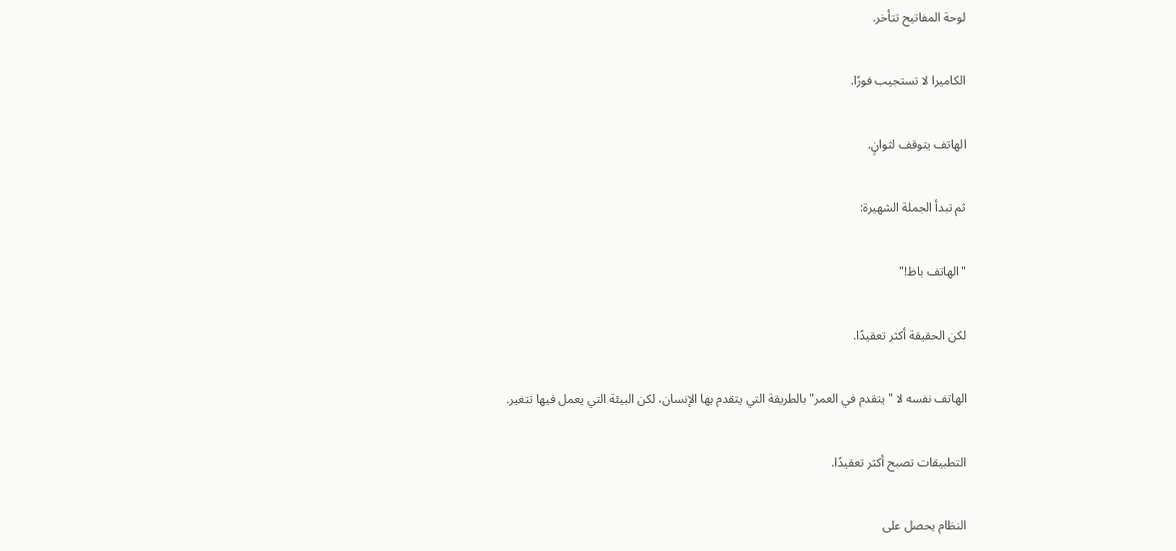لوحة المفاتيح تتأخر.

الكاميرا لا تستجيب فورًا.

الهاتف يتوقف لثوانٍ.

ثم تبدأ الجملة الشهيرة:

"الهاتف باظ!"

لكن الحقيقة أكثر تعقيدًا.

الهاتف نفسه لا "يتقدم في العمر" بالطريقة التي يتقدم بها الإنسان، لكن البيئة التي يعمل فيها تتغير.

التطبيقات تصبح أكثر تعقيدًا.

النظام يحصل على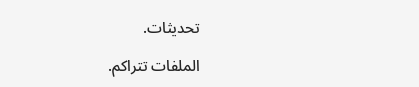تحديثات.

الملفات تتراكم.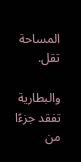المساحة تقل.

والبطارية تفقد جزءًا من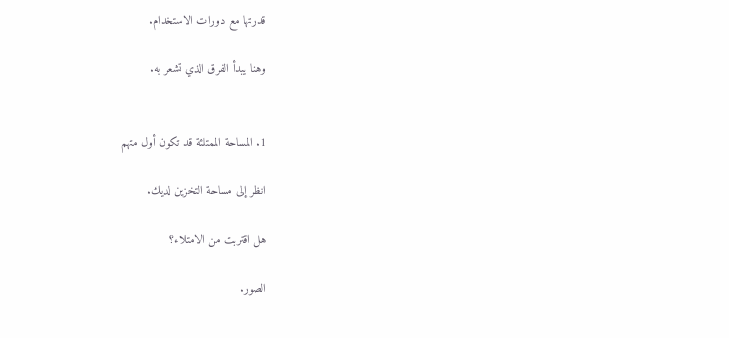قدرتها مع دورات الاستخدام.

وهنا يبدأ الفرق الذي تشعر به.


1. المساحة الممتلئة قد تكون أول متهم

انظر إلى مساحة التخزين لديك.

هل اقتربت من الامتلاء؟

الصور.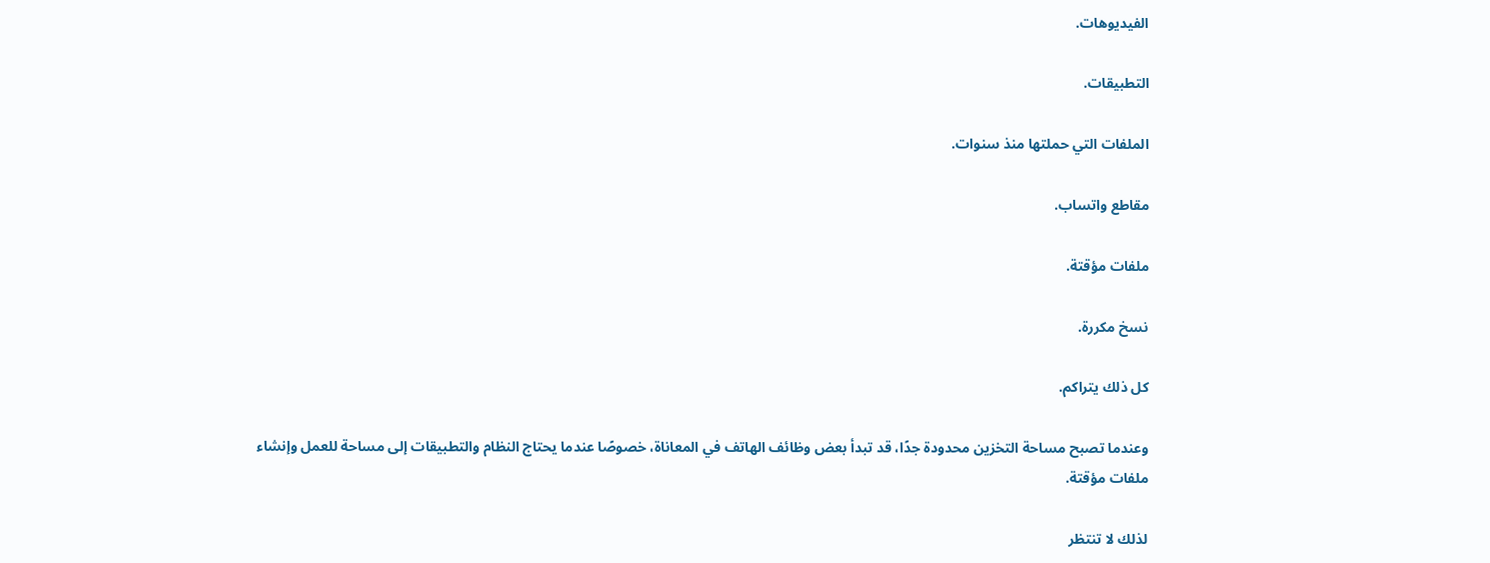الفيديوهات.

التطبيقات.

الملفات التي حملتها منذ سنوات.

مقاطع واتساب.

ملفات مؤقتة.

نسخ مكررة.

كل ذلك يتراكم.

وعندما تصبح مساحة التخزين محدودة جدًا، قد تبدأ بعض وظائف الهاتف في المعاناة، خصوصًا عندما يحتاج النظام والتطبيقات إلى مساحة للعمل وإنشاء ملفات مؤقتة.

لذلك لا تنتظر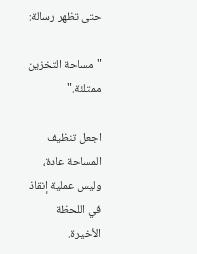حتى تظهر رسالة:

"مساحة التخزين ممتلئة."

اجعل تنظيف المساحة عادة، وليس عملية إنقاذ في اللحظة الأخيرة.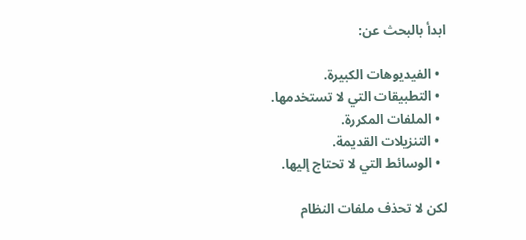ابدأ بالبحث عن:

  • الفيديوهات الكبيرة.
  • التطبيقات التي لا تستخدمها.
  • الملفات المكررة.
  • التنزيلات القديمة.
  • الوسائط التي لا تحتاج إليها.

لكن لا تحذف ملفات النظام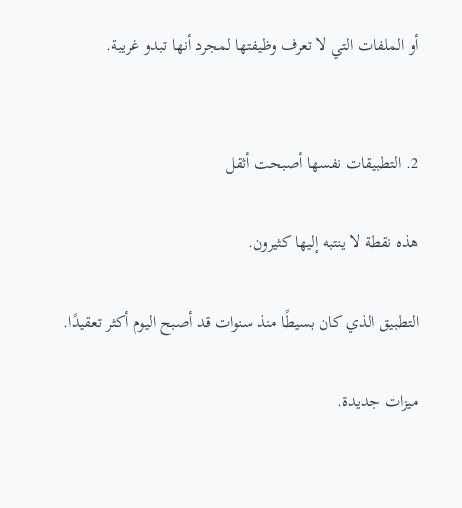أو الملفات التي لا تعرف وظيفتها لمجرد أنها تبدو غريبة.


2. التطبيقات نفسها أصبحت أثقل

هذه نقطة لا ينتبه إليها كثيرون.

التطبيق الذي كان بسيطًا منذ سنوات قد أصبح اليوم أكثر تعقيدًا.

ميزات جديدة.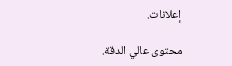إعلانات.

محتوى عالي الدقة.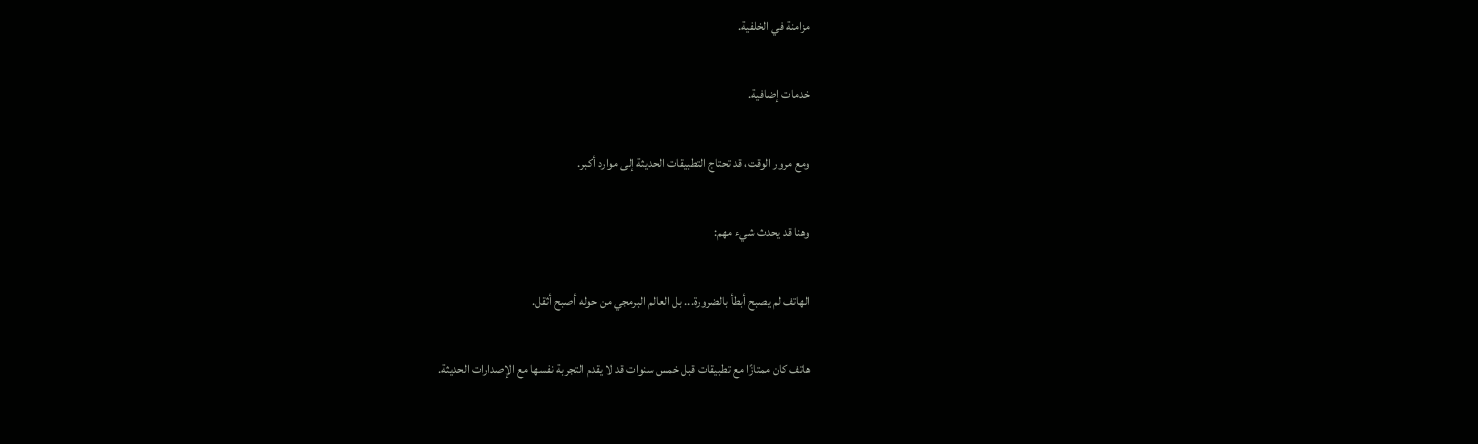مزامنة في الخلفية.

خدمات إضافية.

ومع مرور الوقت، قد تحتاج التطبيقات الحديثة إلى موارد أكبر.

وهنا قد يحدث شيء مهم:

الهاتف لم يصبح أبطأ بالضرورة... بل العالم البرمجي من حوله أصبح أثقل.

هاتف كان ممتازًا مع تطبيقات قبل خمس سنوات قد لا يقدم التجربة نفسها مع الإصدارات الحديثة.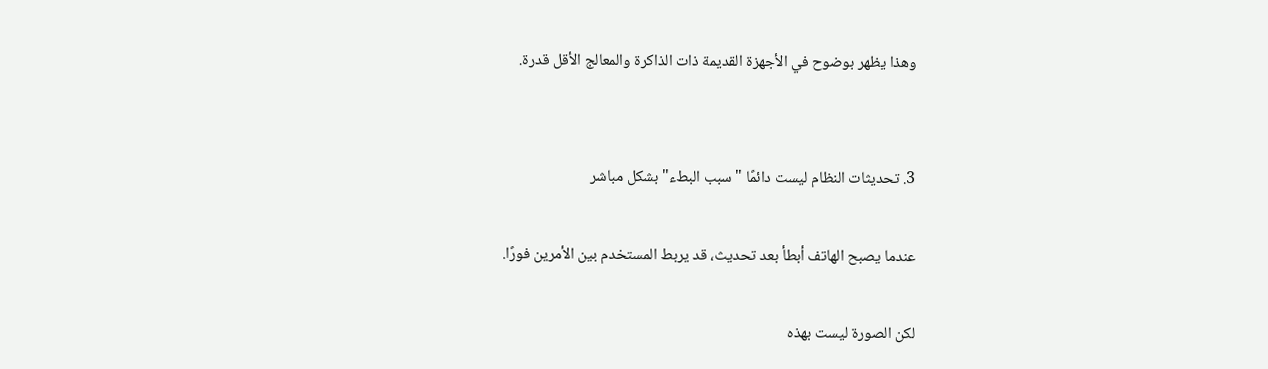وهذا يظهر بوضوح في الأجهزة القديمة ذات الذاكرة والمعالج الأقل قدرة.


3. تحديثات النظام ليست دائمًا "سبب البطء" بشكل مباشر

عندما يصبح الهاتف أبطأ بعد تحديث، قد يربط المستخدم بين الأمرين فورًا.

لكن الصورة ليست بهذه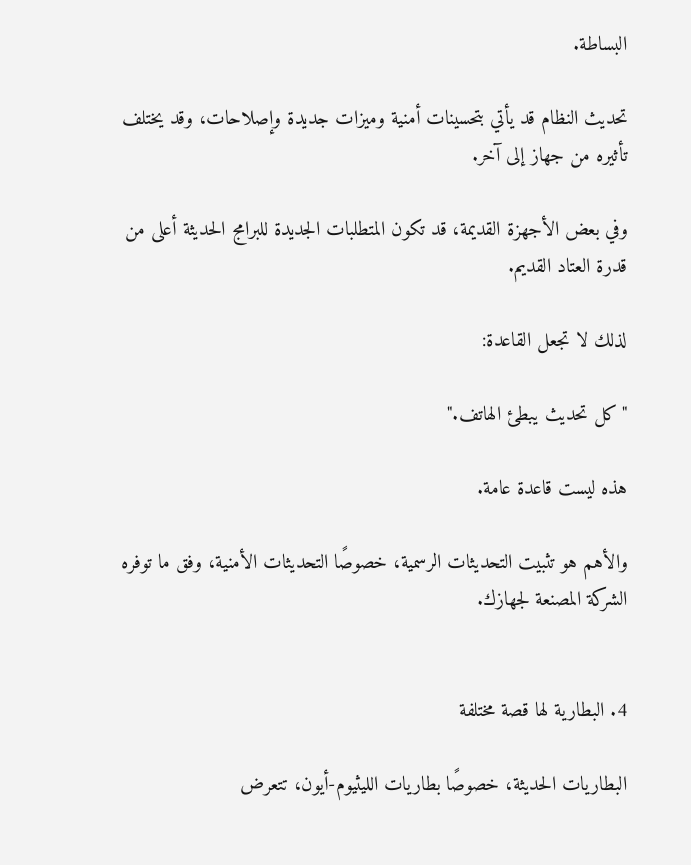البساطة.

تحديث النظام قد يأتي بتحسينات أمنية وميزات جديدة وإصلاحات، وقد يختلف تأثيره من جهاز إلى آخر.

وفي بعض الأجهزة القديمة، قد تكون المتطلبات الجديدة للبرامج الحديثة أعلى من قدرة العتاد القديم.

لذلك لا تجعل القاعدة:

"كل تحديث يبطئ الهاتف."

هذه ليست قاعدة عامة.

والأهم هو تثبيت التحديثات الرسمية، خصوصًا التحديثات الأمنية، وفق ما توفره الشركة المصنعة لجهازك.


4. البطارية لها قصة مختلفة

البطاريات الحديثة، خصوصًا بطاريات الليثيوم-أيون، تتعرض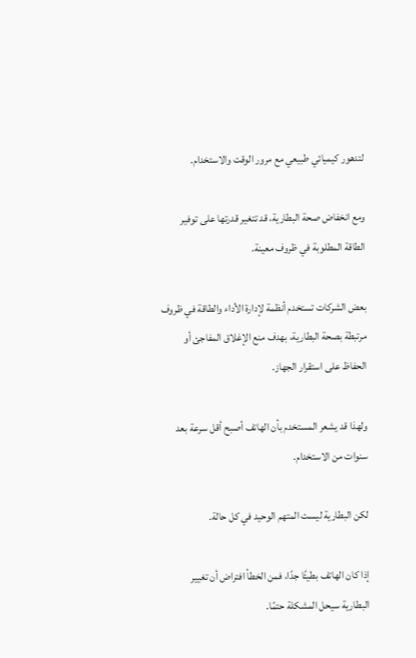لتدهور كيميائي طبيعي مع مرور الوقت والاستخدام.

ومع انخفاض صحة البطارية، قد تتغير قدرتها على توفير الطاقة المطلوبة في ظروف معينة.

بعض الشركات تستخدم أنظمة لإدارة الأداء والطاقة في ظروف مرتبطة بصحة البطارية، بهدف منع الإغلاق المفاجئ أو الحفاظ على استقرار الجهاز.

ولهذا قد يشعر المستخدم بأن الهاتف أصبح أقل سرعة بعد سنوات من الاستخدام.

لكن البطارية ليست المتهم الوحيد في كل حالة.

إذا كان الهاتف بطيئًا جدًا، فمن الخطأ افتراض أن تغيير البطارية سيحل المشكلة حتمًا.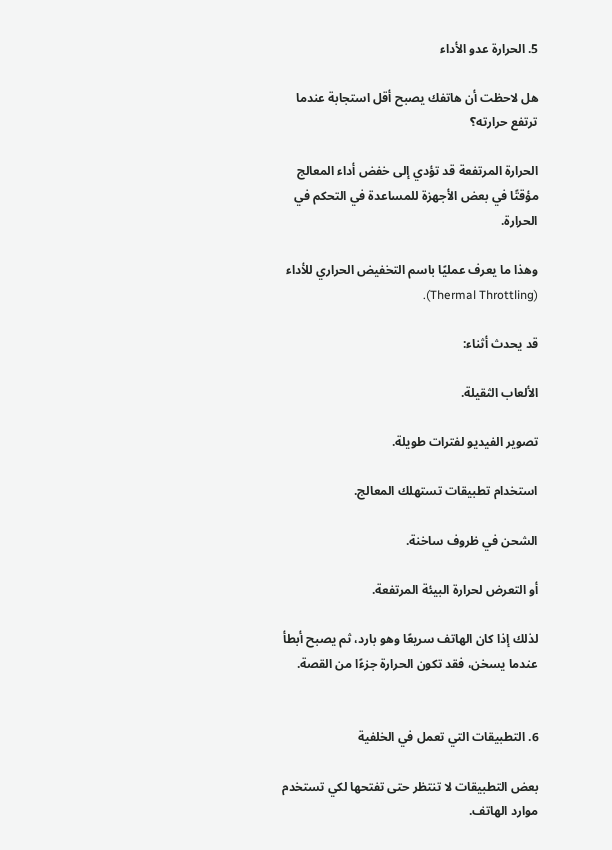5. الحرارة عدو الأداء

هل لاحظت أن هاتفك يصبح أقل استجابة عندما ترتفع حرارته؟

الحرارة المرتفعة قد تؤدي إلى خفض أداء المعالج مؤقتًا في بعض الأجهزة للمساعدة في التحكم في الحرارة.

وهذا ما يعرف عمليًا باسم التخفيض الحراري للأداء (Thermal Throttling).

قد يحدث أثناء:

الألعاب الثقيلة.

تصوير الفيديو لفترات طويلة.

استخدام تطبيقات تستهلك المعالج.

الشحن في ظروف ساخنة.

أو التعرض لحرارة البيئة المرتفعة.

لذلك إذا كان الهاتف سريعًا وهو بارد، ثم يصبح أبطأ عندما يسخن، فقد تكون الحرارة جزءًا من القصة.


6. التطبيقات التي تعمل في الخلفية

بعض التطبيقات لا تنتظر حتى تفتحها لكي تستخدم موارد الهاتف.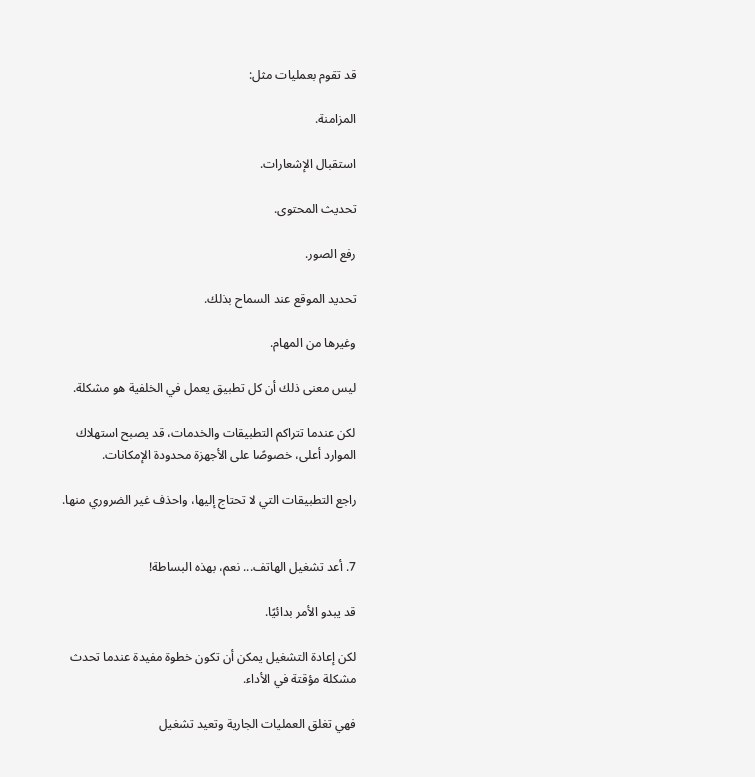قد تقوم بعمليات مثل:

المزامنة.

استقبال الإشعارات.

تحديث المحتوى.

رفع الصور.

تحديد الموقع عند السماح بذلك.

وغيرها من المهام.

ليس معنى ذلك أن كل تطبيق يعمل في الخلفية هو مشكلة.

لكن عندما تتراكم التطبيقات والخدمات، قد يصبح استهلاك الموارد أعلى، خصوصًا على الأجهزة محدودة الإمكانات.

راجع التطبيقات التي لا تحتاج إليها، واحذف غير الضروري منها.


7. أعد تشغيل الهاتف... نعم، بهذه البساطة!

قد يبدو الأمر بدائيًا.

لكن إعادة التشغيل يمكن أن تكون خطوة مفيدة عندما تحدث مشكلة مؤقتة في الأداء.

فهي تغلق العمليات الجارية وتعيد تشغيل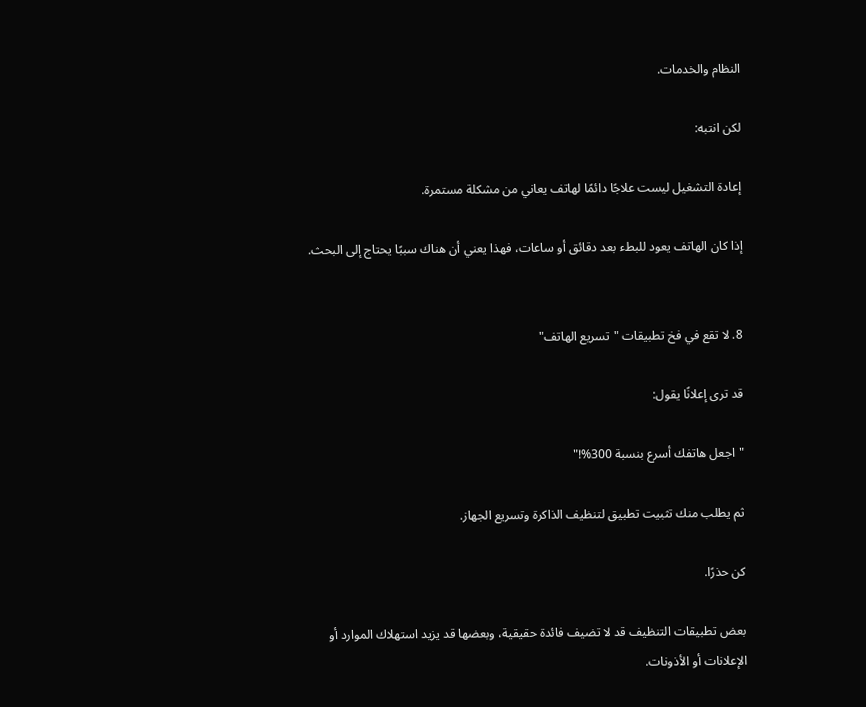النظام والخدمات.

لكن انتبه:

إعادة التشغيل ليست علاجًا دائمًا لهاتف يعاني من مشكلة مستمرة.

إذا كان الهاتف يعود للبطء بعد دقائق أو ساعات، فهذا يعني أن هناك سببًا يحتاج إلى البحث.


8. لا تقع في فخ تطبيقات "تسريع الهاتف"

قد ترى إعلانًا يقول:

"اجعل هاتفك أسرع بنسبة 300%!"

ثم يطلب منك تثبيت تطبيق لتنظيف الذاكرة وتسريع الجهاز.

كن حذرًا.

بعض تطبيقات التنظيف قد لا تضيف فائدة حقيقية، وبعضها قد يزيد استهلاك الموارد أو الإعلانات أو الأذونات.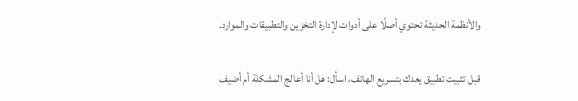والأنظمة الحديثة تحتوي أصلًا على أدوات لإدارة التخزين والتطبيقات والموارد.

قبل تثبيت تطبيق يعدك بتسريع الهاتف، اسأل: هل أنا أعالج المشكلة أم أضيف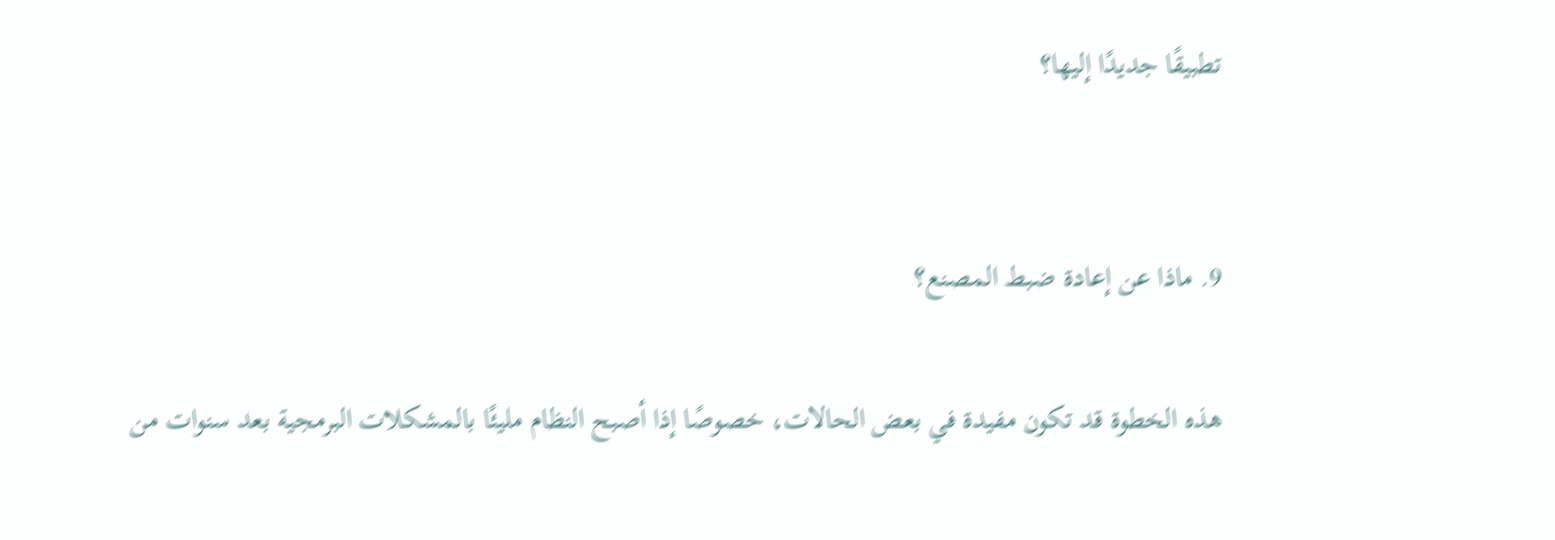تطبيقًا جديدًا إليها؟


9. ماذا عن إعادة ضبط المصنع؟

هذه الخطوة قد تكون مفيدة في بعض الحالات، خصوصًا إذا أصبح النظام مليئًا بالمشكلات البرمجية بعد سنوات من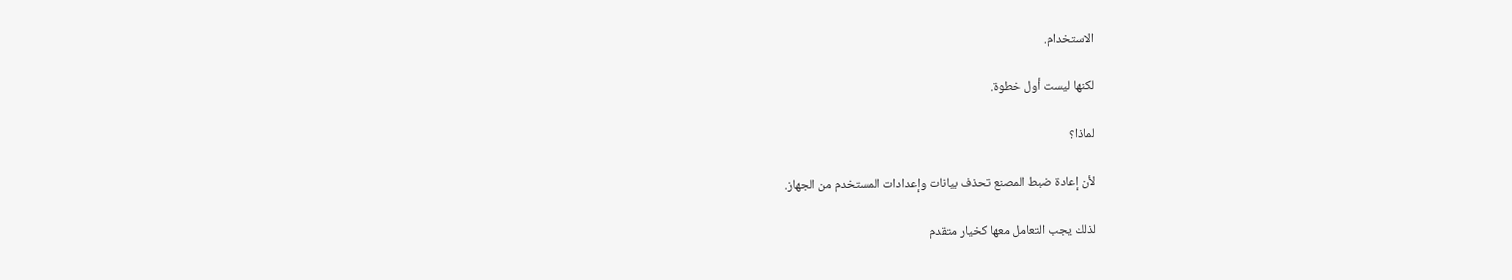الاستخدام.

لكنها ليست أول خطوة.

لماذا؟

لأن إعادة ضبط المصنع تحذف بيانات وإعدادات المستخدم من الجهاز.

لذلك يجب التعامل معها كخيار متقدم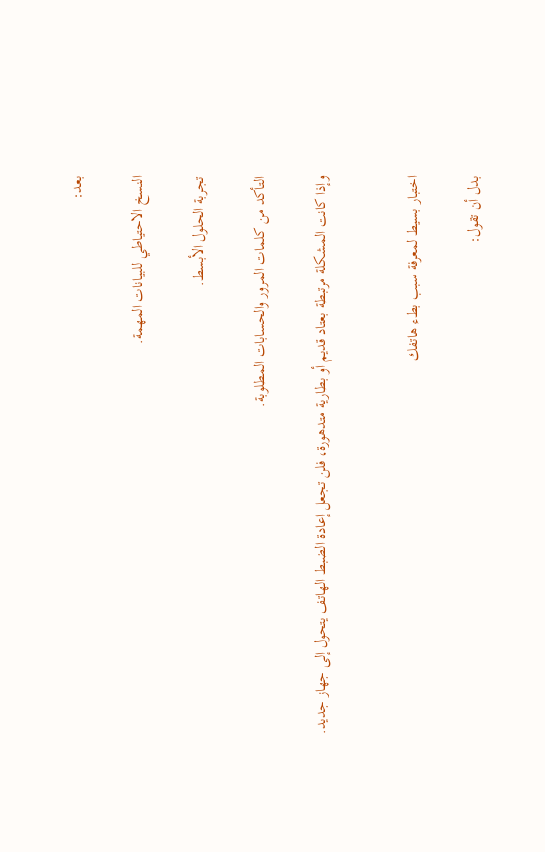بعد:

النسخ الاحتياطي للبيانات المهمة.

تجربة الحلول الأبسط.

التأكد من كلمات المرور والحسابات المطلوبة.

وإذا كانت المشكلة مرتبطة بعتاد قديم أو بطارية متدهورة، فلن تجعل إعادة الضبط الهاتف يتحول إلى جهاز جديد.


اختبار بسيط لمعرفة سبب بطء هاتفك

بدل أن تقول: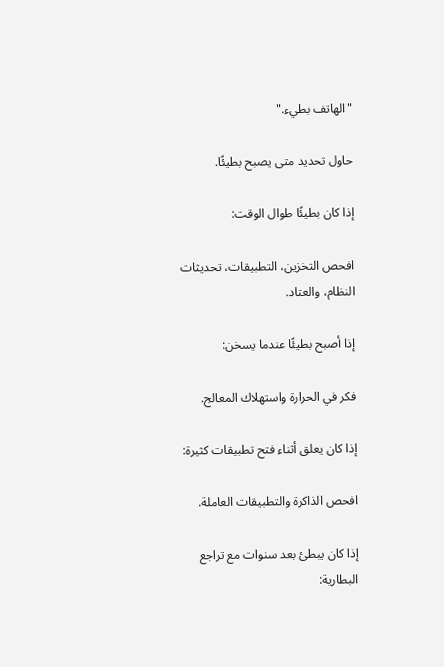"الهاتف بطيء."

حاول تحديد متى يصبح بطيئًا.

إذا كان بطيئًا طوال الوقت:

افحص التخزين، التطبيقات، تحديثات النظام، والعتاد.

إذا أصبح بطيئًا عندما يسخن:

فكر في الحرارة واستهلاك المعالج.

إذا كان يعلق أثناء فتح تطبيقات كثيرة:

افحص الذاكرة والتطبيقات العاملة.

إذا كان يبطئ بعد سنوات مع تراجع البطارية: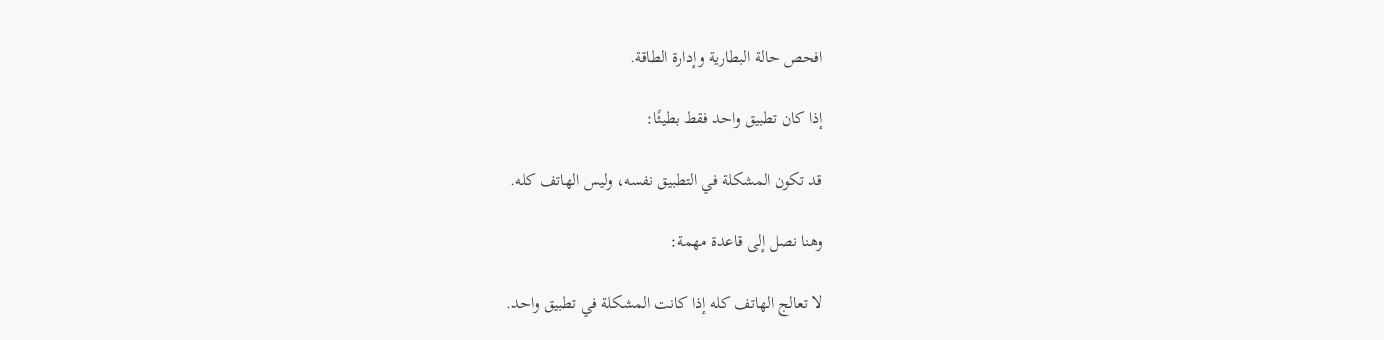افحص حالة البطارية وإدارة الطاقة.

إذا كان تطبيق واحد فقط بطيئًا:

قد تكون المشكلة في التطبيق نفسه، وليس الهاتف كله.

وهنا نصل إلى قاعدة مهمة:

لا تعالج الهاتف كله إذا كانت المشكلة في تطبيق واحد.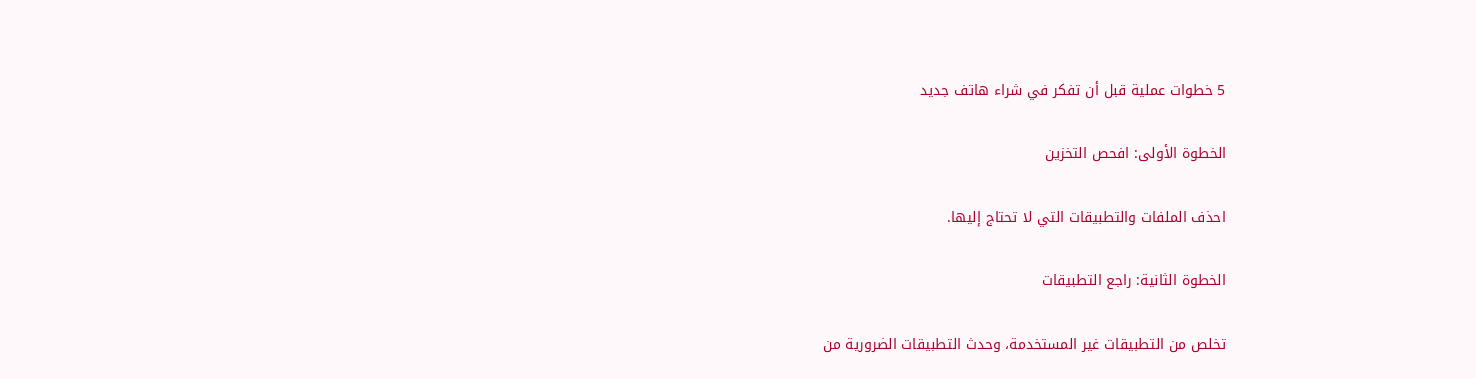5 خطوات عملية قبل أن تفكر في شراء هاتف جديد

الخطوة الأولى: افحص التخزين

احذف الملفات والتطبيقات التي لا تحتاج إليها.

الخطوة الثانية: راجع التطبيقات

تخلص من التطبيقات غير المستخدمة، وحدث التطبيقات الضرورية من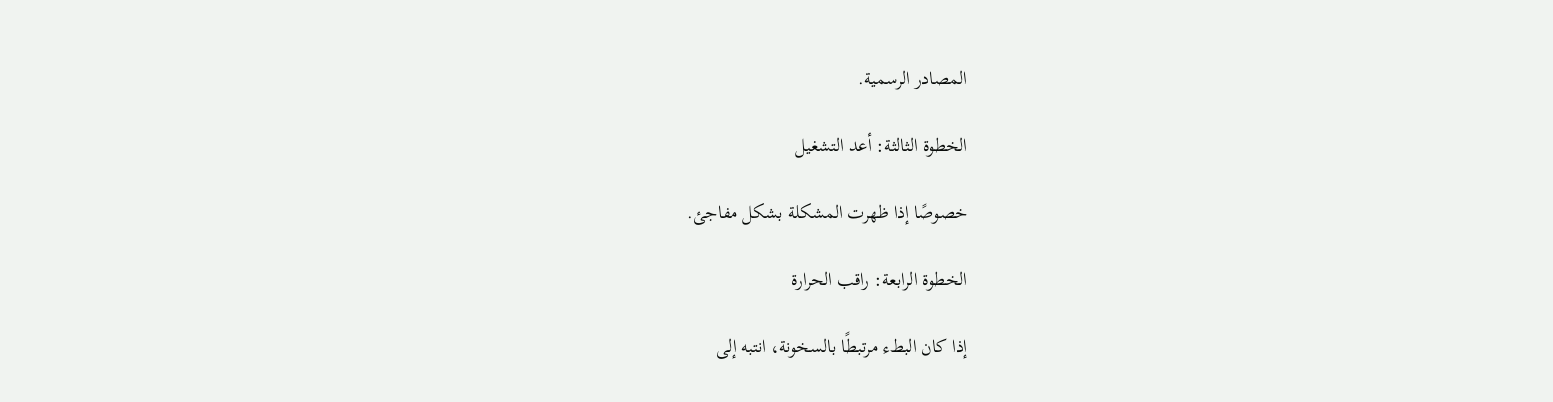المصادر الرسمية.

الخطوة الثالثة: أعد التشغيل

خصوصًا إذا ظهرت المشكلة بشكل مفاجئ.

الخطوة الرابعة: راقب الحرارة

إذا كان البطء مرتبطًا بالسخونة، انتبه إلى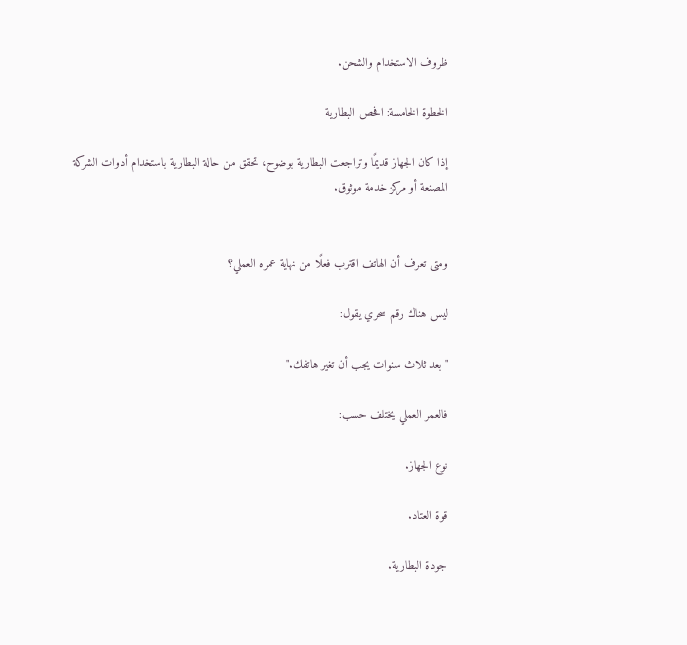ظروف الاستخدام والشحن.

الخطوة الخامسة: افحص البطارية

إذا كان الجهاز قديمًا وتراجعت البطارية بوضوح، تحقق من حالة البطارية باستخدام أدوات الشركة المصنعة أو مركز خدمة موثوق.


ومتى تعرف أن الهاتف اقترب فعلًا من نهاية عمره العملي؟

ليس هناك رقم سحري يقول:

"بعد ثلاث سنوات يجب أن تغير هاتفك."

فالعمر العملي يختلف حسب:

نوع الجهاز.

قوة العتاد.

جودة البطارية.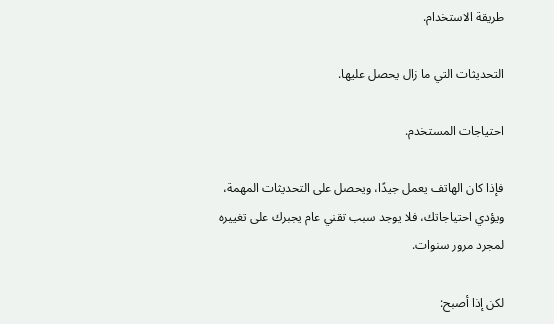طريقة الاستخدام.

التحديثات التي ما زال يحصل عليها.

احتياجات المستخدم.

فإذا كان الهاتف يعمل جيدًا، ويحصل على التحديثات المهمة، ويؤدي احتياجاتك، فلا يوجد سبب تقني عام يجبرك على تغييره لمجرد مرور سنوات.

لكن إذا أصبح: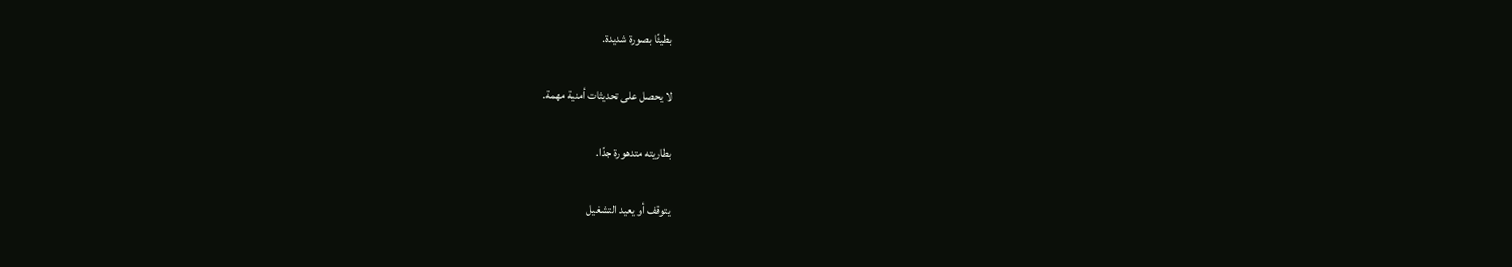بطيئًا بصورة شديدة.

لا يحصل على تحديثات أمنية مهمة.

بطاريته متدهورة جدًا.

يتوقف أو يعيد التشغيل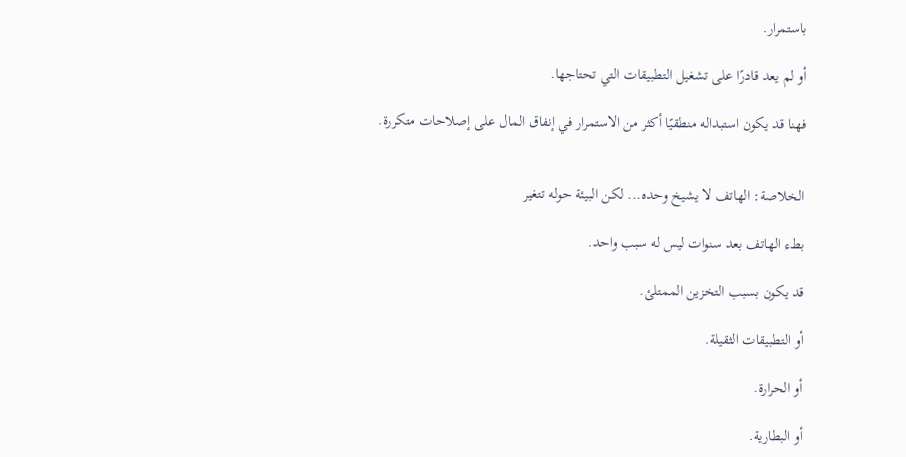باستمرار.

أو لم يعد قادرًا على تشغيل التطبيقات التي تحتاجها.

فهنا قد يكون استبداله منطقيًا أكثر من الاستمرار في إنفاق المال على إصلاحات متكررة.


الخلاصة: الهاتف لا يشيخ وحده... لكن البيئة حوله تتغير

بطء الهاتف بعد سنوات ليس له سبب واحد.

قد يكون بسبب التخزين الممتلئ.

أو التطبيقات الثقيلة.

أو الحرارة.

أو البطارية.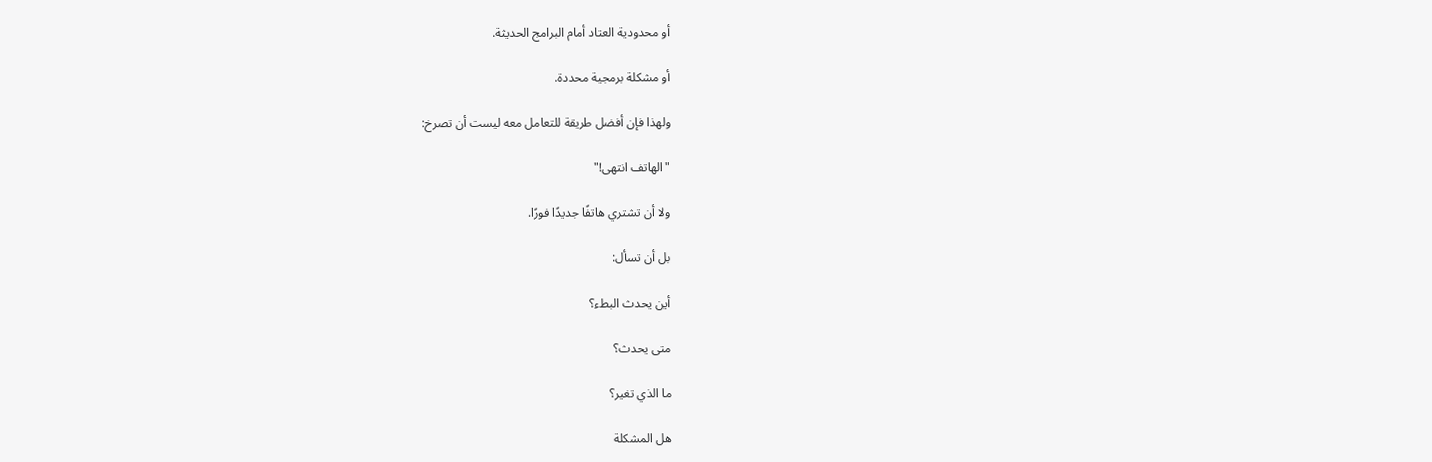أو محدودية العتاد أمام البرامج الحديثة.

أو مشكلة برمجية محددة.

ولهذا فإن أفضل طريقة للتعامل معه ليست أن تصرخ:

"الهاتف انتهى!"

ولا أن تشتري هاتفًا جديدًا فورًا.

بل أن تسأل:

أين يحدث البطء؟

متى يحدث؟

ما الذي تغير؟

هل المشكلة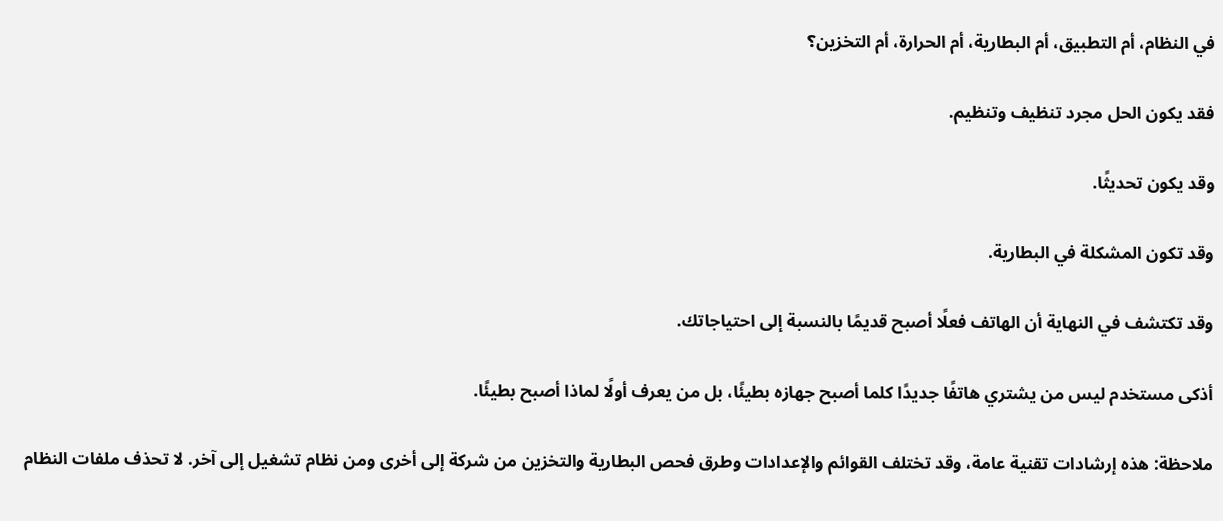في النظام، أم التطبيق، أم البطارية، أم الحرارة، أم التخزين؟

فقد يكون الحل مجرد تنظيف وتنظيم.

وقد يكون تحديثًا.

وقد تكون المشكلة في البطارية.

وقد تكتشف في النهاية أن الهاتف فعلًا أصبح قديمًا بالنسبة إلى احتياجاتك.

أذكى مستخدم ليس من يشتري هاتفًا جديدًا كلما أصبح جهازه بطيئًا، بل من يعرف أولًا لماذا أصبح بطيئًا.

ملاحظة: هذه إرشادات تقنية عامة، وقد تختلف القوائم والإعدادات وطرق فحص البطارية والتخزين من شركة إلى أخرى ومن نظام تشغيل إلى آخر. لا تحذف ملفات النظام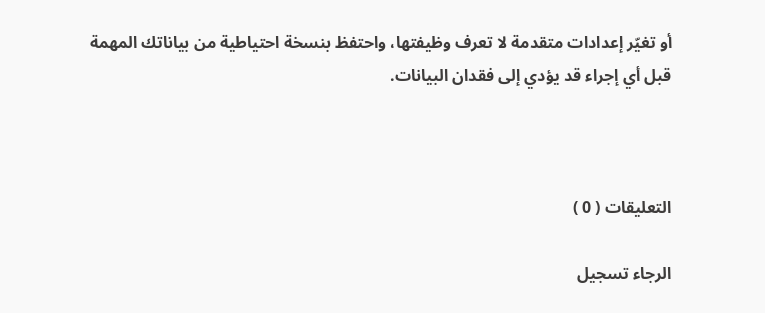أو تغيّر إعدادات متقدمة لا تعرف وظيفتها، واحتفظ بنسخة احتياطية من بياناتك المهمة قبل أي إجراء قد يؤدي إلى فقدان البيانات.



التعليقات ( 0 )

الرجاء تسجيل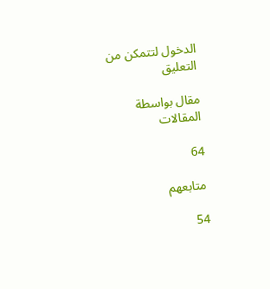الدخول لتتمكن من التعليق

مقال بواسطة
المقالات

64

متابعهم

54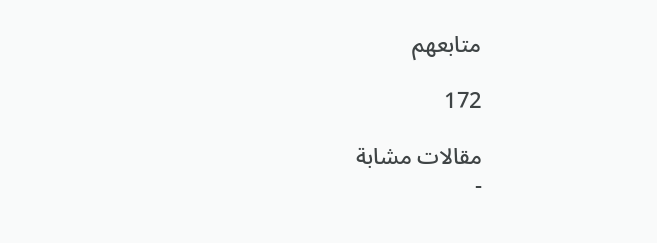متابعهم

172

مقالات مشابة
-